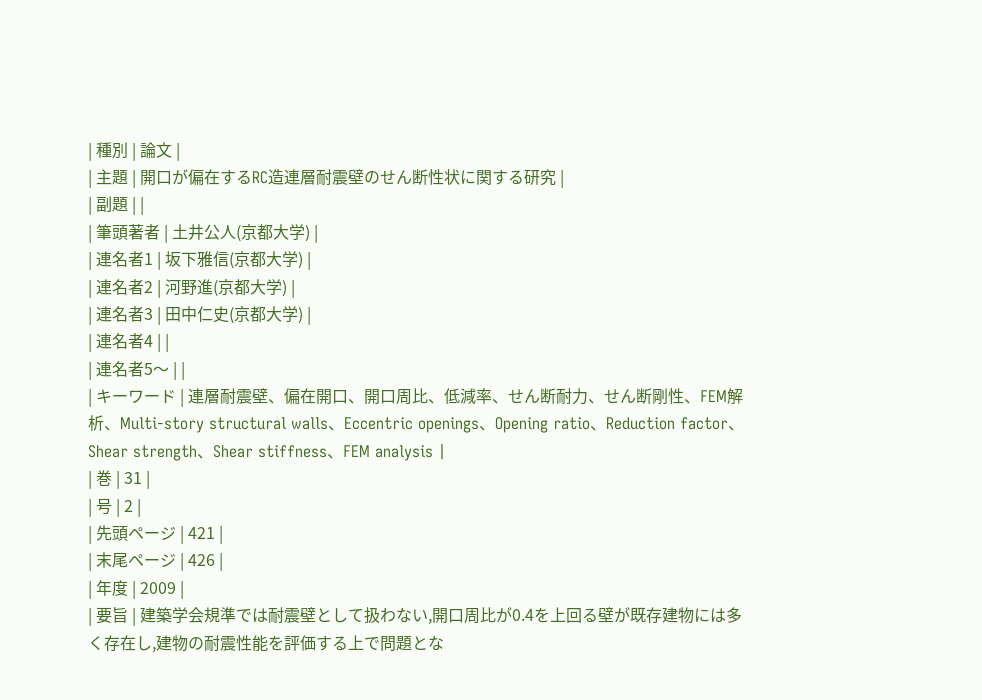| 種別 | 論文 |
| 主題 | 開口が偏在するRC造連層耐震壁のせん断性状に関する研究 |
| 副題 | |
| 筆頭著者 | 土井公人(京都大学) |
| 連名者1 | 坂下雅信(京都大学) |
| 連名者2 | 河野進(京都大学) |
| 連名者3 | 田中仁史(京都大学) |
| 連名者4 | |
| 連名者5〜 | |
| キーワード | 連層耐震壁、偏在開口、開口周比、低減率、せん断耐力、せん断剛性、FEM解析、Multi-story structural walls、Eccentric openings、Opening ratio、Reduction factor、Shear strength、Shear stiffness、FEM analysis |
| 巻 | 31 |
| 号 | 2 |
| 先頭ページ | 421 |
| 末尾ページ | 426 |
| 年度 | 2009 |
| 要旨 | 建築学会規準では耐震壁として扱わない,開口周比が0.4を上回る壁が既存建物には多く存在し,建物の耐震性能を評価する上で問題とな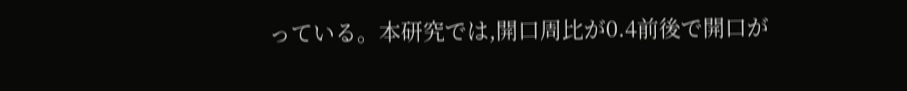っている。本研究では,開口周比が0.4前後で開口が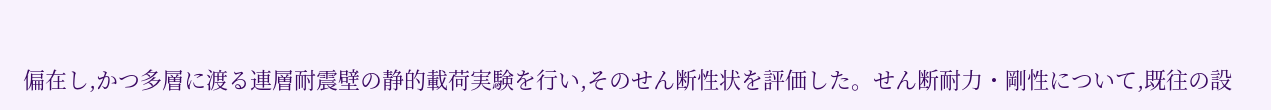偏在し,かつ多層に渡る連層耐震壁の静的載荷実験を行い,そのせん断性状を評価した。せん断耐力・剛性について,既往の設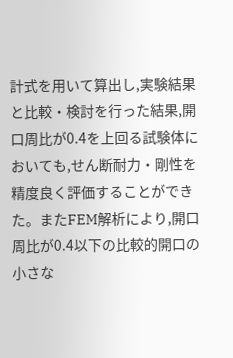計式を用いて算出し,実験結果と比較・検討を行った結果,開口周比が0.4を上回る試験体においても,せん断耐力・剛性を精度良く評価することができた。またFEM解析により,開口周比が0.4以下の比較的開口の小さな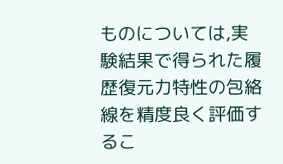ものについては,実験結果で得られた履歴復元力特性の包絡線を精度良く評価するこ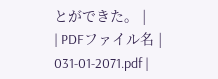とができた。 |
| PDFファイル名 | 031-01-2071.pdf |